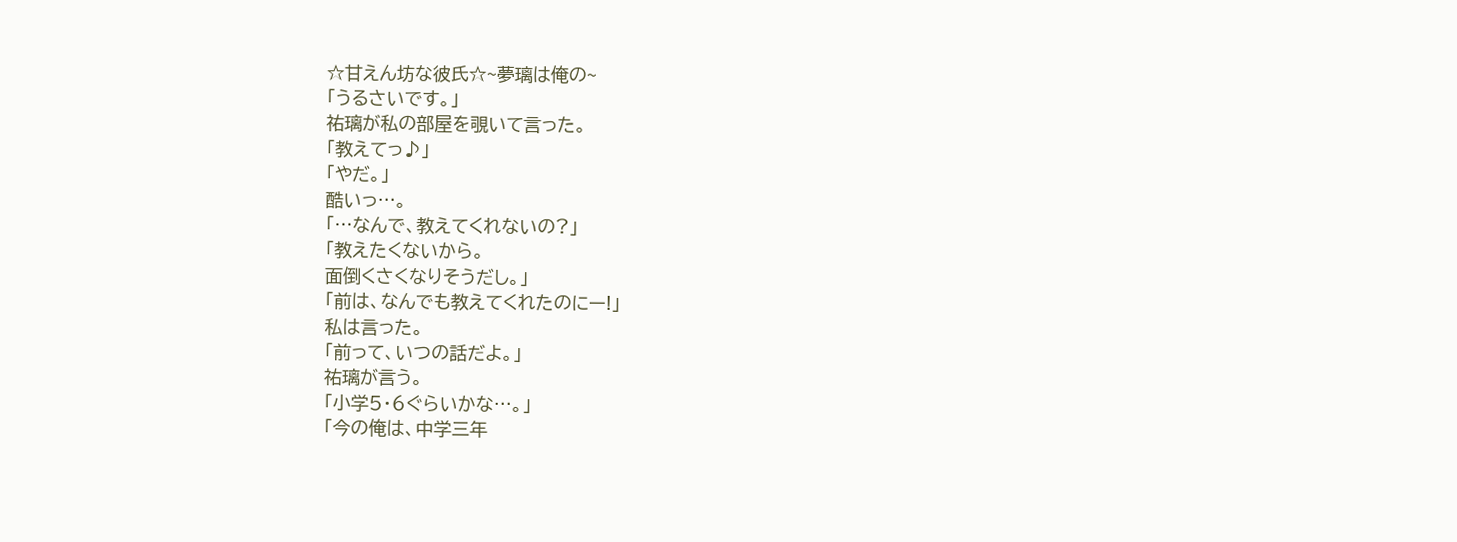☆甘えん坊な彼氏☆~夢璃は俺の~
「うるさいです。」
祐璃が私の部屋を覗いて言った。
「教えてっ♪」
「やだ。」
酷いっ…。
「…なんで、教えてくれないの?」
「教えたくないから。
面倒くさくなりそうだし。」
「前は、なんでも教えてくれたのにー!」
私は言った。
「前って、いつの話だよ。」
祐璃が言う。
「小学5・6ぐらいかな…。」
「今の俺は、中学三年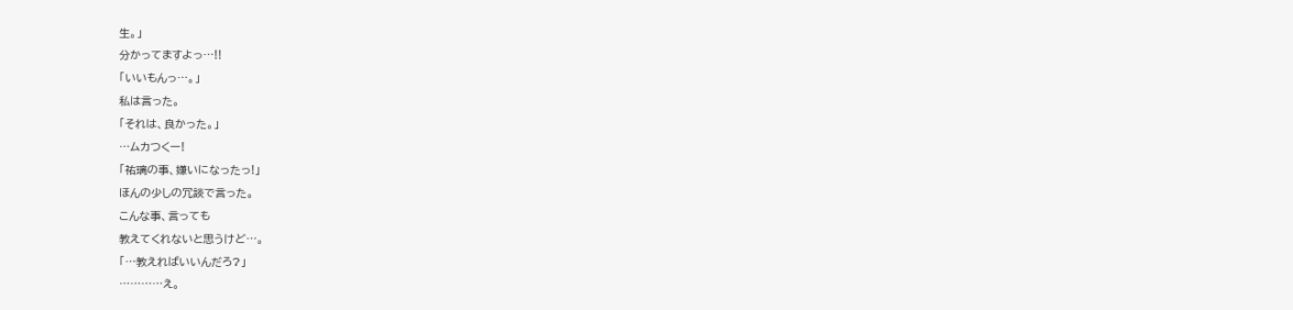生。」
分かってますよっ…!!
「いいもんっ…。」
私は言った。
「それは、良かった。」
…ムカつくー!
「祐璃の事、嫌いになったっ!」
ほんの少しの冗談で言った。
こんな事、言っても
教えてくれないと思うけど…。
「…教えればいいんだろ?」
…………え。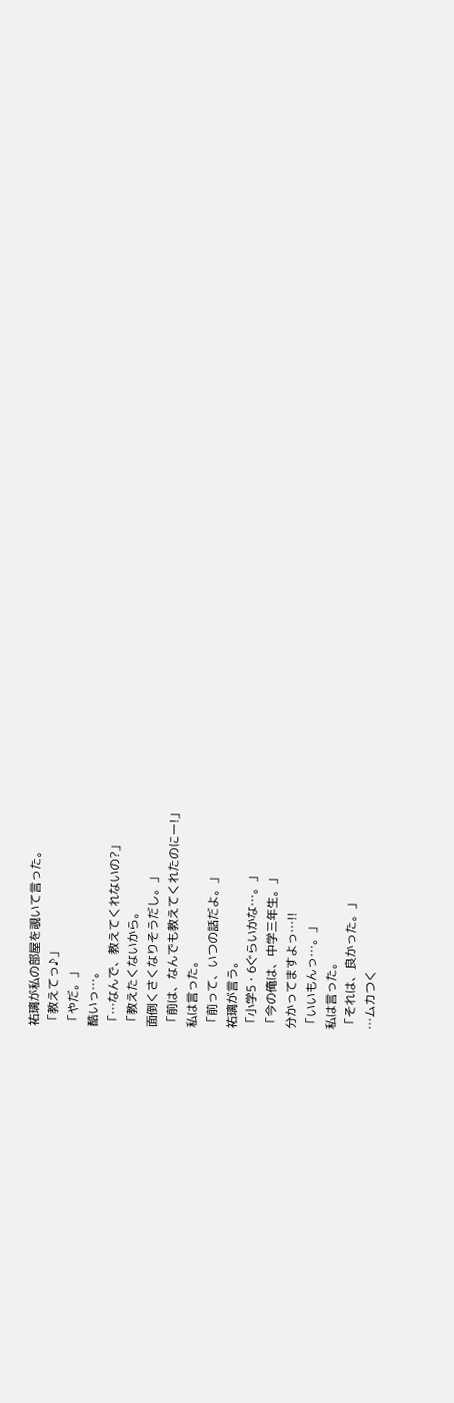祐璃が私の部屋を覗いて言った。
「教えてっ♪」
「やだ。」
酷いっ…。
「…なんで、教えてくれないの?」
「教えたくないから。
面倒くさくなりそうだし。」
「前は、なんでも教えてくれたのにー!」
私は言った。
「前って、いつの話だよ。」
祐璃が言う。
「小学5・6ぐらいかな…。」
「今の俺は、中学三年生。」
分かってますよっ…!!
「いいもんっ…。」
私は言った。
「それは、良かった。」
…ムカつく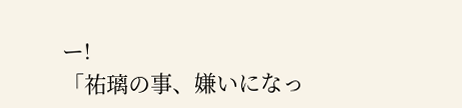ー!
「祐璃の事、嫌いになっ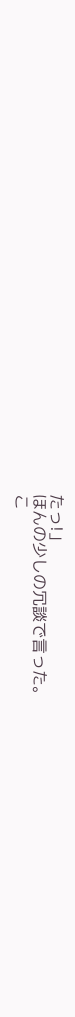たっ!」
ほんの少しの冗談で言った。
こ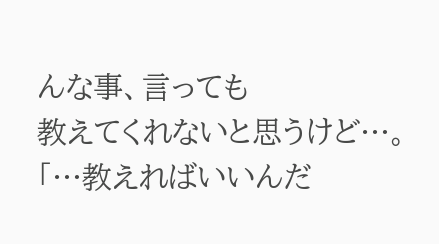んな事、言っても
教えてくれないと思うけど…。
「…教えればいいんだ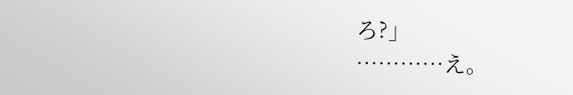ろ?」
…………え。